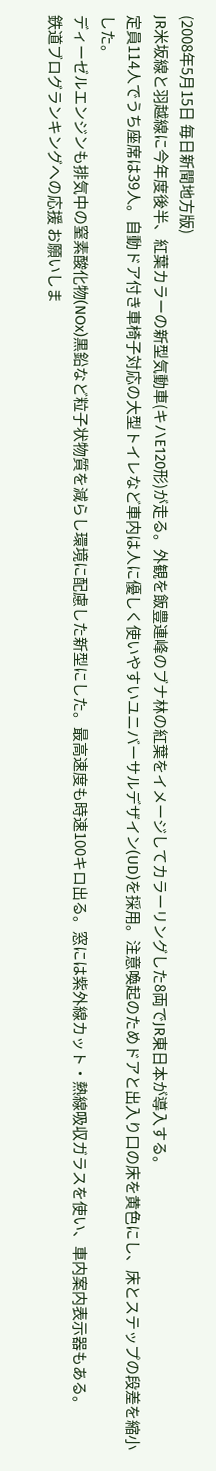(2008年5月15日 毎日新聞地方版)
JR米坂線と羽越線に今年度後半、紅葉カラーの新型気動車(キハE120形)が走る。外観を飯豊連峰のブナ林の紅葉をイメージしてカラーリングした8両でJR東日本が導入する。
定員114人でうち座席は39人。自動ドア付き車椅子対応の大型トイレなど車内は人に優しく使いやすいユニバーサルデザイン(UD)を採用。注意喚起のためドアと出入り口の床を黄色にし、床とステップの段差を縮小した。
ディーゼルエンジンも排気中の窒素酸化物(NOx)黒鉛など粒子状物質を減らし環境に配慮した新型にした。最高速度も時速100キロ出る。窓には紫外線カット・熱線吸収ガラスを使い、車内案内表示器もある。
鉄道ブログランキングへの応援 お願いしま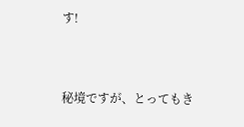す!


秘境ですが、とってもき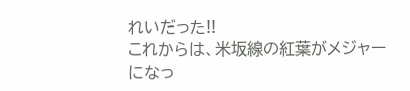れいだった!!
これからは、米坂線の紅葉がメジャーになっ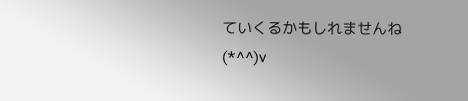ていくるかもしれませんね(*^^)v